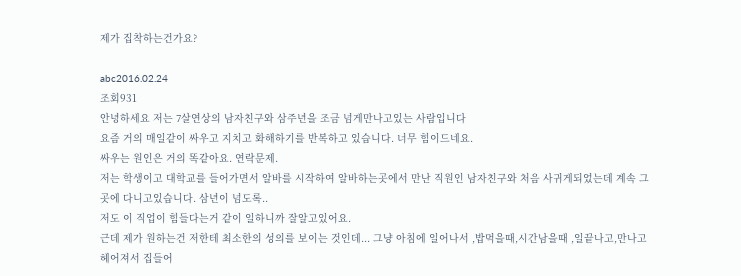제가 집착하는건가요?

abc2016.02.24
조회931
안녕하세요 저는 7살연상의 남자친구와 삼주년을 조금 넘게만나고있는 사람입니다
요즘 거의 매일같이 싸우고 지치고 화해하기를 반복하고 있습니다. 너무 힘이드네요.
싸우는 원인은 거의 똑같아요. 연락문제.
저는 학생이고 대학교를 들어가면서 알바를 시작하여 알바하는곳에서 만난 직원인 남자친구와 처음 사귀게되었는데 계속 그곳에 다니고있습니다. 삼년이 넘도록..
저도 이 직업이 힘들다는거 같이 일하니까 잘알고있어요.
근데 제가 원하는건 저한테 최소한의 성의를 보이는 것인데... 그냥 아침에 일어나서 ,밥먹을때,시간남을때 ,일끝나고,만나고 헤어져서 집들어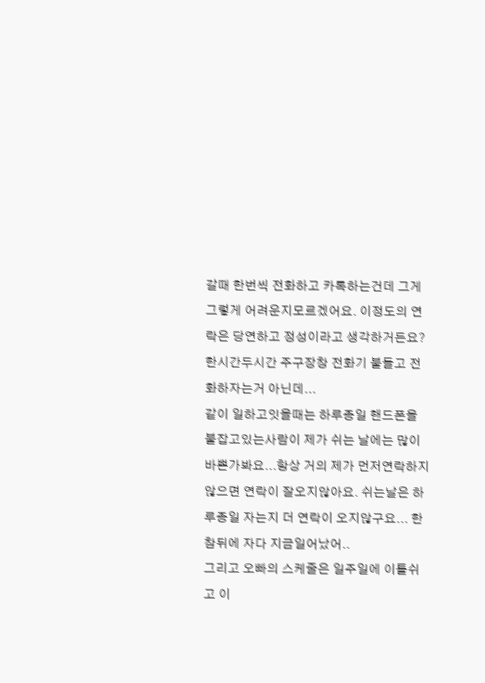갈때 한번씩 전화하고 카톡하는건데 그게 그렇게 어려운지모르겠어요. 이정도의 연락은 당연하고 정성이라고 생각하거든요?한시간두시간 주구장창 전화기 붙들고 전화하자는거 아닌데...
같이 일하고잇을때는 하루종일 핸드폰을 붙잡고있는사람이 제가 쉬는 날에는 많이 바쁜가봐요...항상 거의 제가 먼저연락하지않으면 연락이 잘오지않아요. 쉬는날은 하루종일 자는지 더 연락이 오지않구요... 한참뒤에 자다 지금일어났어..
그리고 오빠의 스케줄은 일주일에 이틀쉬고 이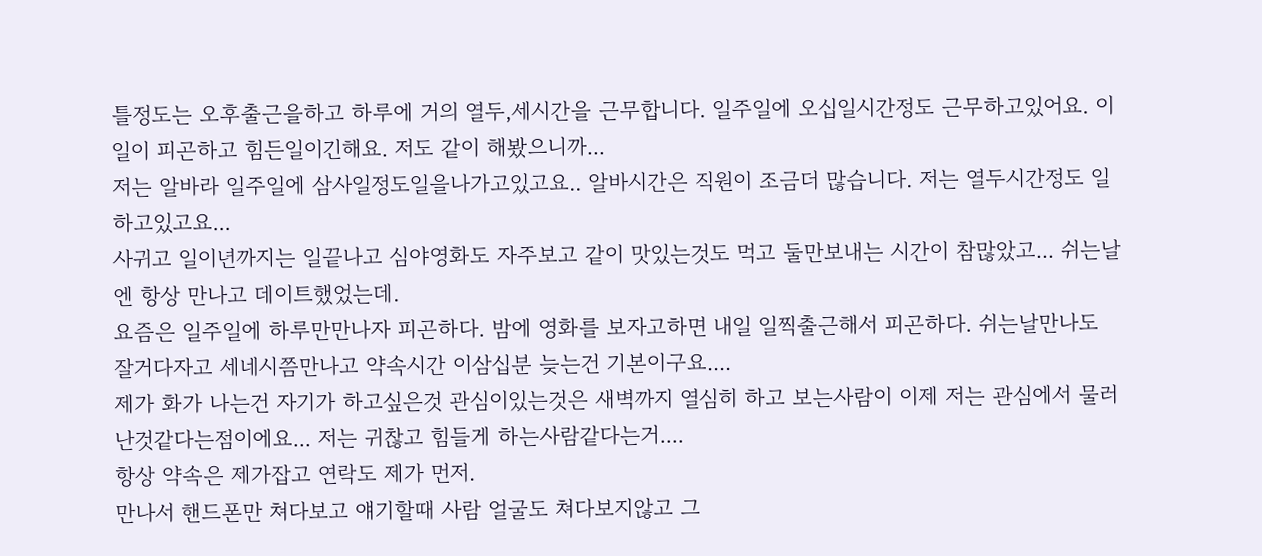틀정도는 오후출근을하고 하루에 거의 열두,세시간을 근무합니다. 일주일에 오십일시간정도 근무하고있어요. 이 일이 피곤하고 힘든일이긴해요. 저도 같이 해봤으니까...
저는 알바라 일주일에 삼사일정도일을나가고있고요.. 알바시간은 직원이 조금더 많습니다. 저는 열두시간정도 일하고있고요...
사귀고 일이년까지는 일끝나고 심야영화도 자주보고 같이 맛있는것도 먹고 둘만보내는 시간이 참많았고... 쉬는날엔 항상 만나고 데이트했었는데.
요즘은 일주일에 하루만만나자 피곤하다. 밤에 영화를 보자고하면 내일 일찍출근해서 피곤하다. 쉬는날만나도 잘거다자고 세네시쯤만나고 약속시간 이삼십분 늦는건 기본이구요....
제가 화가 나는건 자기가 하고싶은것 관심이있는것은 새벽까지 열심히 하고 보는사람이 이제 저는 관심에서 물러난것같다는점이에요... 저는 귀찮고 힘들게 하는사람같다는거....
항상 약속은 제가잡고 연락도 제가 먼저.
만나서 핸드폰만 쳐다보고 얘기할때 사람 얼굴도 쳐다보지않고 그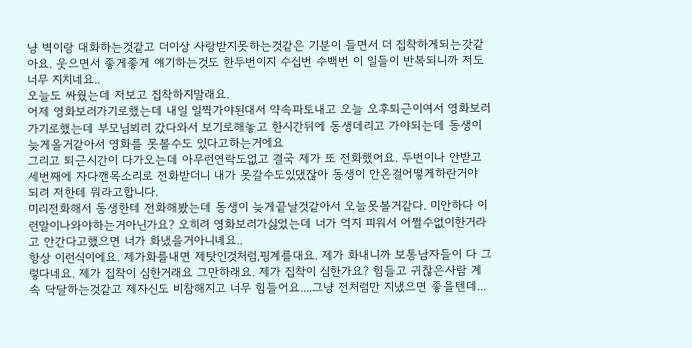냥 벽이랑 대화하는것같고 더이상 사랑받지못하는것같은 기분이 들면서 더 집착하게되는갓같아요. 웃으면서 좋게좋게 얘기하는것도 한두번이지 수십번 수백번 이 일들이 반복되니까 저도 너무 지치네요..
오늘도 싸웠는데 저보고 집착하지말래요.
어제 영화보러가기로했는데 내일 일찍가야된대서 약속파토내고 오늘 오후퇴근이여서 영화보러가기로했는데 부모님뵈러 갔다와서 보기로해놓고 한시간뒤에 동생데리고 가야되는데 동생이 늦게올거같아서 영화를 못볼수도 있다고하는거에요
그리고 퇴근시간이 다가오는데 아무런연락도없고 결국 제가 또 전화했어요. 두번이나 안받고 세번째에 자다깬목소리로 전화받더니 내가 못갈수도있댔잖아 동생이 안온걸어떻게하란거야 되려 저한테 뭐라고합니다.
미리전화해서 동생한테 전화해봤는데 동생이 늦게끝날것같아서 오늘못볼거같다. 미안하다 이런말이나와야하는거아닌가요? 오히려 영화보러가싫었는데 너가 억지 피워서 어쩔수없이한거라고 안간다고했으면 너가 화냈을거아니녜요..
항상 이런식이에요. 제가화를내면 제탓인것처럼,핑계를대요. 제가 화내니까 보통남자들이 다 그렇다네요. 제가 집착이 심한거래요 그만하래요. 제가 집착이 심한가요? 힘들고 귀찮은사람 계속 닥달하는것같고 제자신도 비참해지고 너무 힘들어요....그냥 전처럼만 지냈으면 좋을텐데...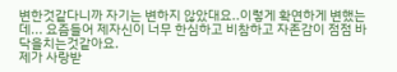변한것같다니까 자기는 변하지 않았대요..이렇게 확연하게 변했는데... 요즘들어 제자신이 너무 한심하고 비참하고 자존감이 점점 바닥을치는것같아요.
제가 사랑받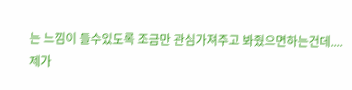는 느낌이 들수있도록 조금만 관심가져주고 봐줬으면하는건데....
제가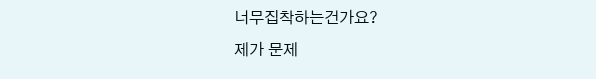너무집착하는건가요?
제가 문제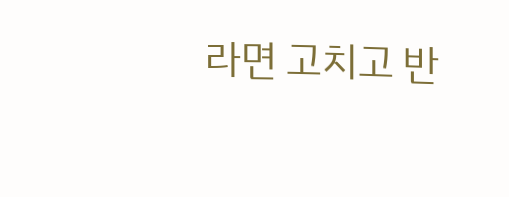라면 고치고 반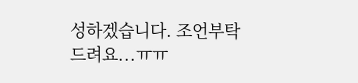성하겠습니다. 조언부탁드려요...ㅠㅠ